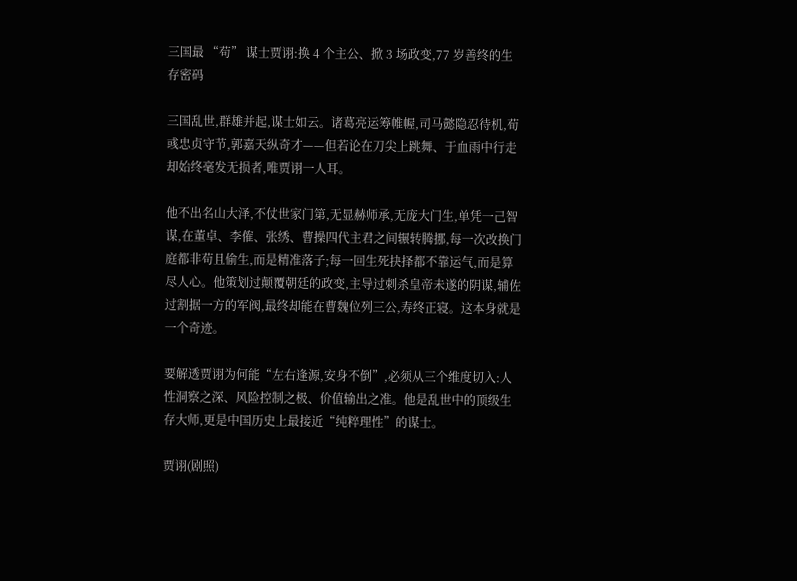三国最 “苟” 谋士贾诩:换 4 个主公、掀 3 场政变,77 岁善终的生存密码

三国乱世,群雄并起,谋士如云。诸葛亮运筹帷幄,司马懿隐忍待机,荀彧忠贞守节,郭嘉天纵奇才——但若论在刀尖上跳舞、于血雨中行走却始终毫发无损者,唯贾诩一人耳。

他不出名山大泽,不仗世家门第,无显赫师承,无庞大门生,单凭一己智谋,在董卓、李傕、张绣、曹操四代主君之间辗转腾挪,每一次改换门庭都非苟且偷生,而是精准落子;每一回生死抉择都不靠运气,而是算尽人心。他策划过颠覆朝廷的政变,主导过刺杀皇帝未遂的阴谋,辅佐过割据一方的军阀,最终却能在曹魏位列三公,寿终正寝。这本身就是一个奇迹。

要解透贾诩为何能“左右逢源,安身不倒”,必须从三个维度切入:人性洞察之深、风险控制之极、价值输出之准。他是乱世中的顶级生存大师,更是中国历史上最接近“纯粹理性”的谋士。

贾诩(剧照)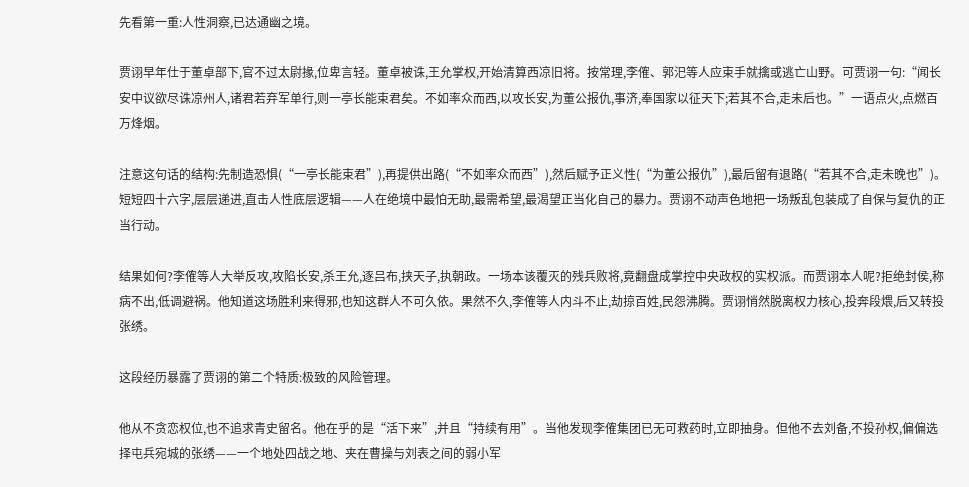先看第一重:人性洞察,已达通幽之境。

贾诩早年仕于董卓部下,官不过太尉掾,位卑言轻。董卓被诛,王允掌权,开始清算西凉旧将。按常理,李傕、郭汜等人应束手就擒或逃亡山野。可贾诩一句:“闻长安中议欲尽诛凉州人,诸君若弃军单行,则一亭长能束君矣。不如率众而西,以攻长安,为董公报仇,事济,奉国家以征天下;若其不合,走未后也。”一语点火,点燃百万烽烟。

注意这句话的结构:先制造恐惧(“一亭长能束君”),再提供出路(“不如率众而西”),然后赋予正义性(“为董公报仇”),最后留有退路(“若其不合,走未晚也”)。短短四十六字,层层递进,直击人性底层逻辑——人在绝境中最怕无助,最需希望,最渴望正当化自己的暴力。贾诩不动声色地把一场叛乱包装成了自保与复仇的正当行动。

结果如何?李傕等人大举反攻,攻陷长安,杀王允,逐吕布,挟天子,执朝政。一场本该覆灭的残兵败将,竟翻盘成掌控中央政权的实权派。而贾诩本人呢?拒绝封侯,称病不出,低调避祸。他知道这场胜利来得邪,也知这群人不可久依。果然不久,李傕等人内斗不止,劫掠百姓,民怨沸腾。贾诩悄然脱离权力核心,投奔段煨,后又转投张绣。

这段经历暴露了贾诩的第二个特质:极致的风险管理。

他从不贪恋权位,也不追求青史留名。他在乎的是“活下来”,并且“持续有用”。当他发现李傕集团已无可救药时,立即抽身。但他不去刘备,不投孙权,偏偏选择屯兵宛城的张绣——一个地处四战之地、夹在曹操与刘表之间的弱小军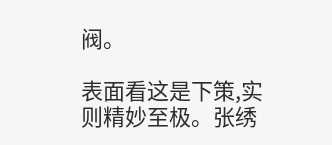阀。

表面看这是下策,实则精妙至极。张绣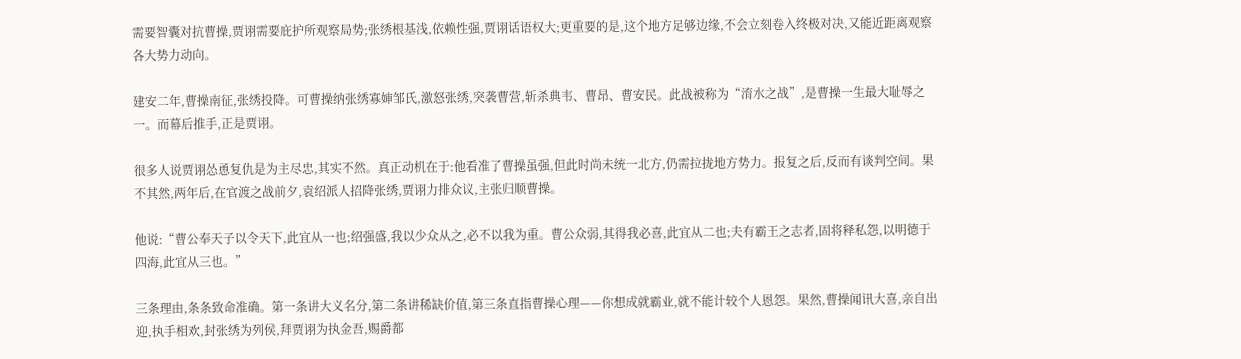需要智囊对抗曹操,贾诩需要庇护所观察局势;张绣根基浅,依赖性强,贾诩话语权大;更重要的是,这个地方足够边缘,不会立刻卷入终极对决,又能近距离观察各大势力动向。

建安二年,曹操南征,张绣投降。可曹操纳张绣寡婶邹氏,激怒张绣,突袭曹营,斩杀典韦、曹昂、曹安民。此战被称为“淯水之战”,是曹操一生最大耻辱之一。而幕后推手,正是贾诩。

很多人说贾诩怂恿复仇是为主尽忠,其实不然。真正动机在于:他看准了曹操虽强,但此时尚未统一北方,仍需拉拢地方势力。报复之后,反而有谈判空间。果不其然,两年后,在官渡之战前夕,袁绍派人招降张绣,贾诩力排众议,主张归顺曹操。

他说:“曹公奉天子以令天下,此宜从一也;绍强盛,我以少众从之,必不以我为重。曹公众弱,其得我必喜,此宜从二也;夫有霸王之志者,固将释私怨,以明德于四海,此宜从三也。”

三条理由,条条致命准确。第一条讲大义名分,第二条讲稀缺价值,第三条直指曹操心理——你想成就霸业,就不能计较个人恩怨。果然,曹操闻讯大喜,亲自出迎,执手相欢,封张绣为列侯,拜贾诩为执金吾,赐爵都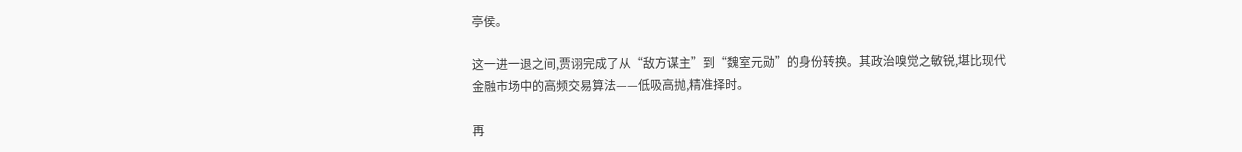亭侯。

这一进一退之间,贾诩完成了从“敌方谋主”到“魏室元勋”的身份转换。其政治嗅觉之敏锐,堪比现代金融市场中的高频交易算法——低吸高抛,精准择时。

再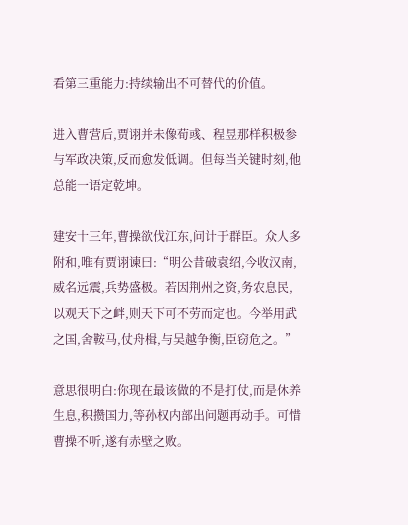看第三重能力:持续输出不可替代的价值。

进入曹营后,贾诩并未像荀彧、程昱那样积极参与军政决策,反而愈发低调。但每当关键时刻,他总能一语定乾坤。

建安十三年,曹操欲伐江东,问计于群臣。众人多附和,唯有贾诩谏曰:“明公昔破袁绍,今收汉南,威名远震,兵势盛极。若因荆州之资,务农息民,以观天下之衅,则天下可不劳而定也。今举用武之国,舍鞍马,仗舟楫,与吴越争衡,臣窃危之。”

意思很明白:你现在最该做的不是打仗,而是休养生息,积攒国力,等孙权内部出问题再动手。可惜曹操不听,遂有赤壁之败。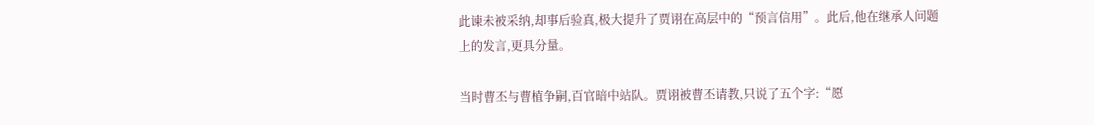此谏未被采纳,却事后验真,极大提升了贾诩在高层中的“预言信用”。此后,他在继承人问题上的发言,更具分量。

当时曹丕与曹植争嗣,百官暗中站队。贾诩被曹丕请教,只说了五个字:“愿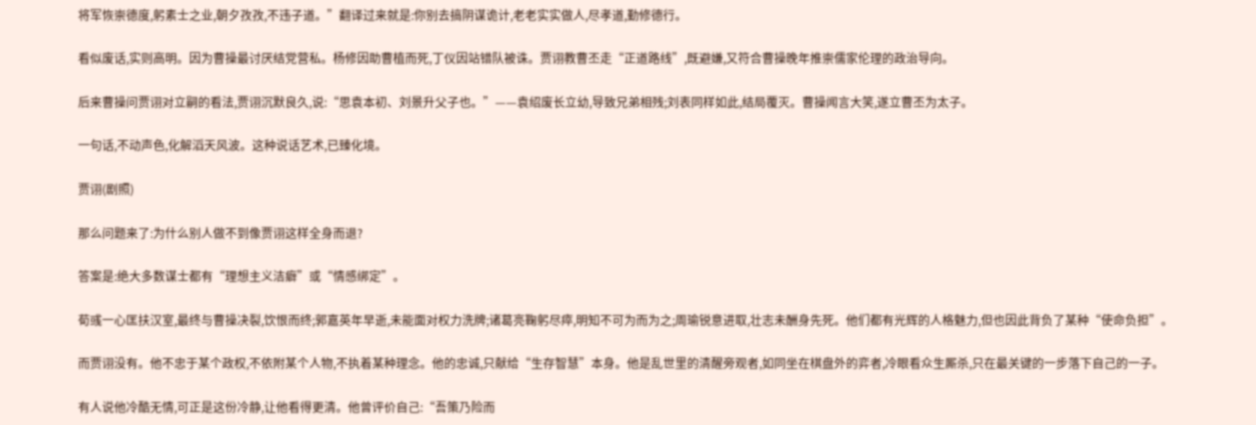将军恢崇德度,躬素士之业,朝夕孜孜,不违子道。”翻译过来就是:你别去搞阴谋诡计,老老实实做人,尽孝道,勤修德行。

看似废话,实则高明。因为曹操最讨厌结党营私。杨修因助曹植而死,丁仪因站错队被诛。贾诩教曹丕走“正道路线”,既避嫌,又符合曹操晚年推崇儒家伦理的政治导向。

后来曹操问贾诩对立嗣的看法,贾诩沉默良久,说:“思袁本初、刘景升父子也。”——袁绍废长立幼,导致兄弟相残;刘表同样如此,结局覆灭。曹操闻言大笑,遂立曹丕为太子。

一句话,不动声色,化解滔天风波。这种说话艺术,已臻化境。

贾诩(剧照)

那么问题来了:为什么别人做不到像贾诩这样全身而退?

答案是:绝大多数谋士都有“理想主义洁癖”或“情感绑定”。

荀彧一心匡扶汉室,最终与曹操决裂,饮恨而终;郭嘉英年早逝,未能面对权力洗牌;诸葛亮鞠躬尽瘁,明知不可为而为之;周瑜锐意进取,壮志未酬身先死。他们都有光辉的人格魅力,但也因此背负了某种“使命负担”。

而贾诩没有。他不忠于某个政权,不依附某个人物,不执着某种理念。他的忠诚,只献给“生存智慧”本身。他是乱世里的清醒旁观者,如同坐在棋盘外的弈者,冷眼看众生厮杀,只在最关键的一步落下自己的一子。

有人说他冷酷无情,可正是这份冷静,让他看得更清。他曾评价自己:“吾策乃险而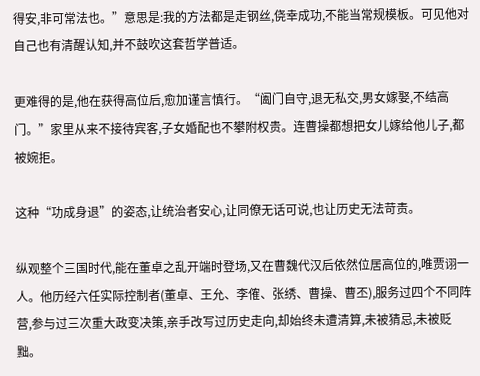得安,非可常法也。”意思是:我的方法都是走钢丝,侥幸成功,不能当常规模板。可见他对自己也有清醒认知,并不鼓吹这套哲学普适。

更难得的是,他在获得高位后,愈加谨言慎行。“阖门自守,退无私交,男女嫁娶,不结高门。”家里从来不接待宾客,子女婚配也不攀附权贵。连曹操都想把女儿嫁给他儿子,都被婉拒。

这种“功成身退”的姿态,让统治者安心,让同僚无话可说,也让历史无法苛责。

纵观整个三国时代,能在董卓之乱开端时登场,又在曹魏代汉后依然位居高位的,唯贾诩一人。他历经六任实际控制者(董卓、王允、李傕、张绣、曹操、曹丕),服务过四个不同阵营,参与过三次重大政变决策,亲手改写过历史走向,却始终未遭清算,未被猜忌,未被贬黜。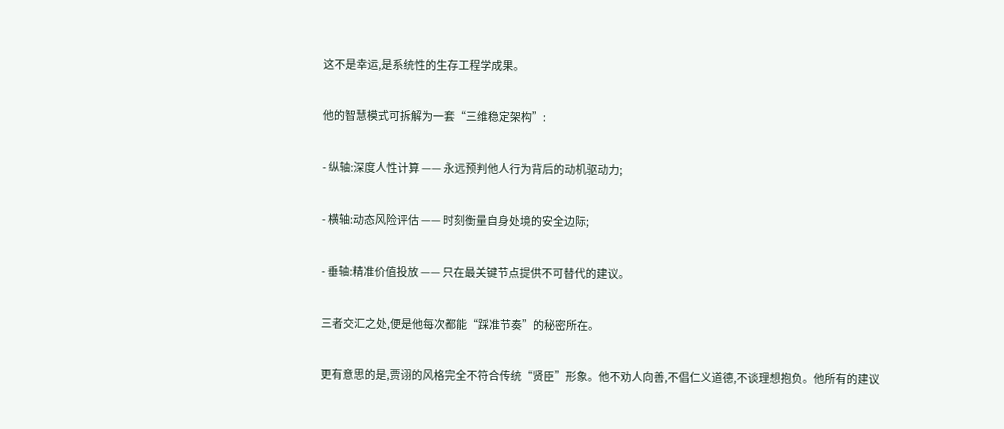这不是幸运,是系统性的生存工程学成果。

他的智慧模式可拆解为一套“三维稳定架构”:

- 纵轴:深度人性计算 —— 永远预判他人行为背后的动机驱动力;

- 横轴:动态风险评估 —— 时刻衡量自身处境的安全边际;

- 垂轴:精准价值投放 —— 只在最关键节点提供不可替代的建议。

三者交汇之处,便是他每次都能“踩准节奏”的秘密所在。

更有意思的是,贾诩的风格完全不符合传统“贤臣”形象。他不劝人向善,不倡仁义道德,不谈理想抱负。他所有的建议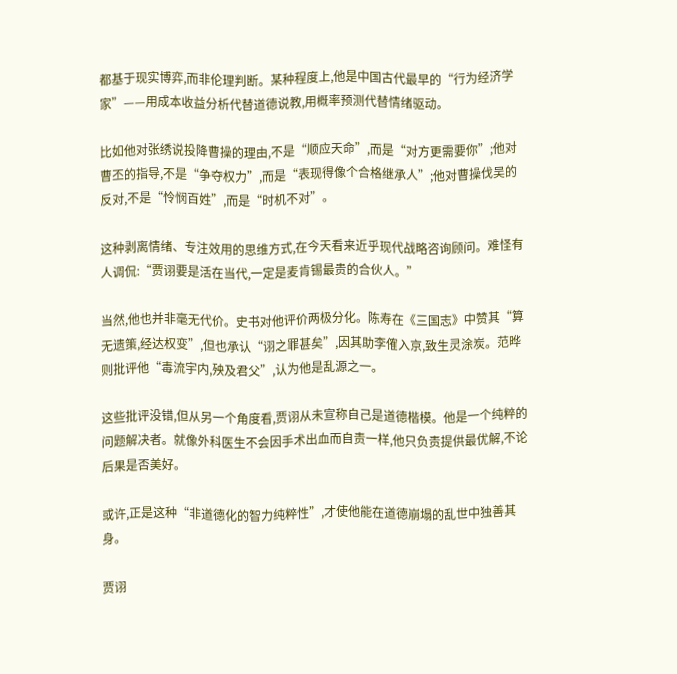都基于现实博弈,而非伦理判断。某种程度上,他是中国古代最早的“行为经济学家”——用成本收益分析代替道德说教,用概率预测代替情绪驱动。

比如他对张绣说投降曹操的理由,不是“顺应天命”,而是“对方更需要你”;他对曹丕的指导,不是“争夺权力”,而是“表现得像个合格继承人”;他对曹操伐吴的反对,不是“怜悯百姓”,而是“时机不对”。

这种剥离情绪、专注效用的思维方式,在今天看来近乎现代战略咨询顾问。难怪有人调侃:“贾诩要是活在当代,一定是麦肯锡最贵的合伙人。”

当然,他也并非毫无代价。史书对他评价两极分化。陈寿在《三国志》中赞其“算无遗策,经达权变”,但也承认“诩之罪甚矣”,因其助李傕入京,致生灵涂炭。范晔则批评他“毒流宇内,殃及君父”,认为他是乱源之一。

这些批评没错,但从另一个角度看,贾诩从未宣称自己是道德楷模。他是一个纯粹的问题解决者。就像外科医生不会因手术出血而自责一样,他只负责提供最优解,不论后果是否美好。

或许,正是这种“非道德化的智力纯粹性”,才使他能在道德崩塌的乱世中独善其身。

贾诩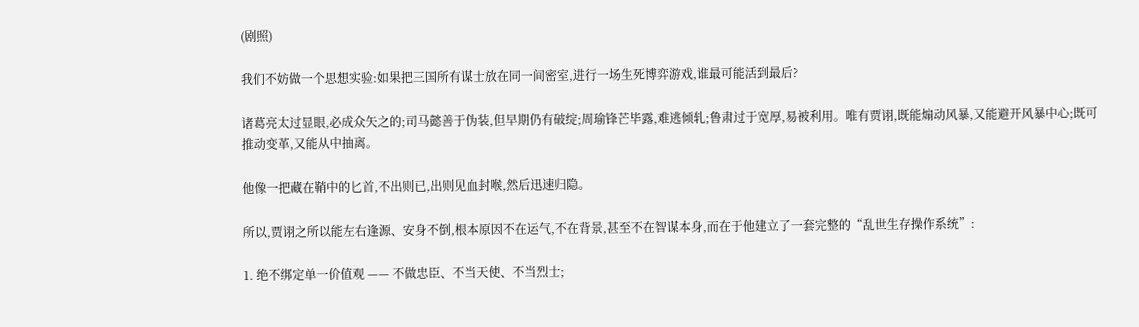(剧照)

我们不妨做一个思想实验:如果把三国所有谋士放在同一间密室,进行一场生死博弈游戏,谁最可能活到最后?

诸葛亮太过显眼,必成众矢之的;司马懿善于伪装,但早期仍有破绽;周瑜锋芒毕露,难逃倾轧;鲁肃过于宽厚,易被利用。唯有贾诩,既能煽动风暴,又能避开风暴中心;既可推动变革,又能从中抽离。

他像一把藏在鞘中的匕首,不出则已,出则见血封喉,然后迅速归隐。

所以,贾诩之所以能左右逢源、安身不倒,根本原因不在运气,不在背景,甚至不在智谋本身,而在于他建立了一套完整的“乱世生存操作系统”:

1. 绝不绑定单一价值观 —— 不做忠臣、不当天使、不当烈士;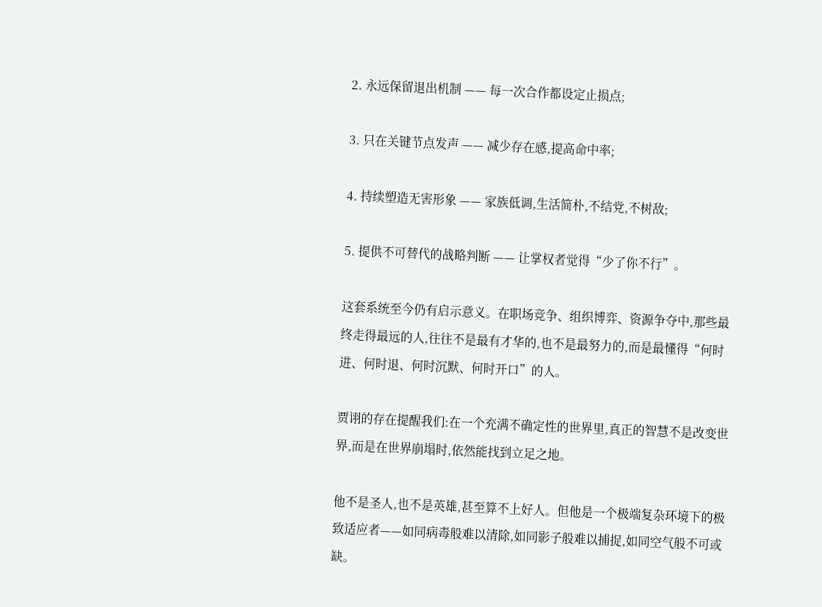2. 永远保留退出机制 —— 每一次合作都设定止损点;

3. 只在关键节点发声 —— 减少存在感,提高命中率;

4. 持续塑造无害形象 —— 家族低调,生活简朴,不结党,不树敌;

5. 提供不可替代的战略判断 —— 让掌权者觉得“少了你不行”。

这套系统至今仍有启示意义。在职场竞争、组织博弈、资源争夺中,那些最终走得最远的人,往往不是最有才华的,也不是最努力的,而是最懂得“何时进、何时退、何时沉默、何时开口”的人。

贾诩的存在提醒我们:在一个充满不确定性的世界里,真正的智慧不是改变世界,而是在世界崩塌时,依然能找到立足之地。

他不是圣人,也不是英雄,甚至算不上好人。但他是一个极端复杂环境下的极致适应者——如同病毒般难以清除,如同影子般难以捕捉,如同空气般不可或缺。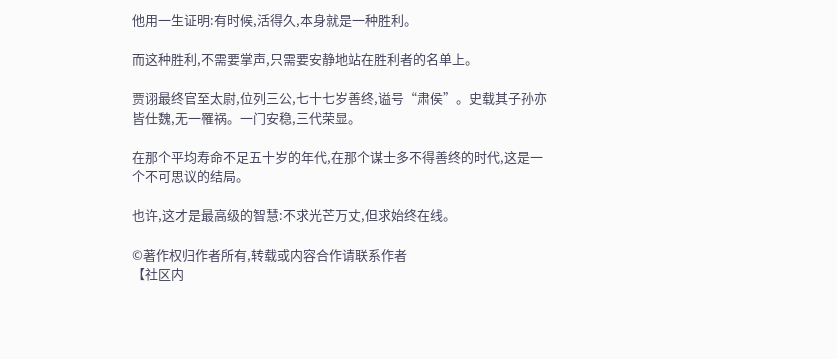他用一生证明:有时候,活得久,本身就是一种胜利。

而这种胜利,不需要掌声,只需要安静地站在胜利者的名单上。

贾诩最终官至太尉,位列三公,七十七岁善终,谥号“肃侯”。史载其子孙亦皆仕魏,无一罹祸。一门安稳,三代荣显。

在那个平均寿命不足五十岁的年代,在那个谋士多不得善终的时代,这是一个不可思议的结局。

也许,这才是最高级的智慧:不求光芒万丈,但求始终在线。

©著作权归作者所有,转载或内容合作请联系作者
【社区内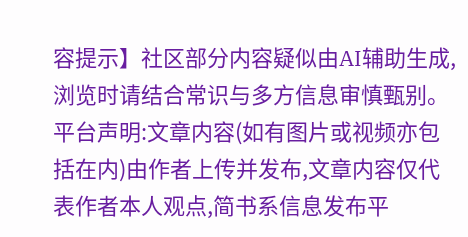容提示】社区部分内容疑似由AI辅助生成,浏览时请结合常识与多方信息审慎甄别。
平台声明:文章内容(如有图片或视频亦包括在内)由作者上传并发布,文章内容仅代表作者本人观点,简书系信息发布平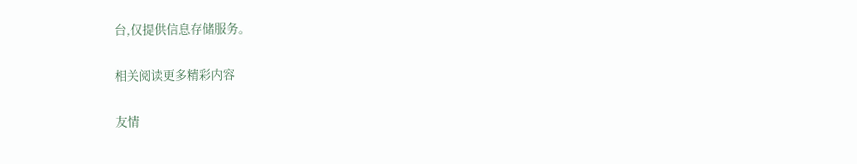台,仅提供信息存储服务。

相关阅读更多精彩内容

友情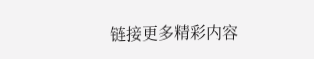链接更多精彩内容